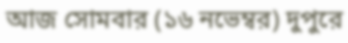আজ সোমবার (১৬ নভেম্বর) দুপুরে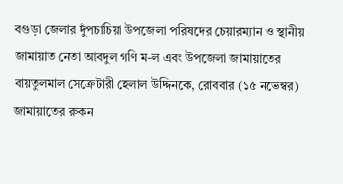বগুড়া জেলার দুঁপচাচিয়া উপজেলা পরিষদের চেয়ারম্যান ও স্থানীয় জামায়াত নেতা আবদুল গণি ম-ল এবং উপজেলা জামায়াতের বায়তুলমাল সেক্রেটারী হেলাল উদ্দিনকে, রোববার (১৫ নভেম্বর) জামায়াতের রুকন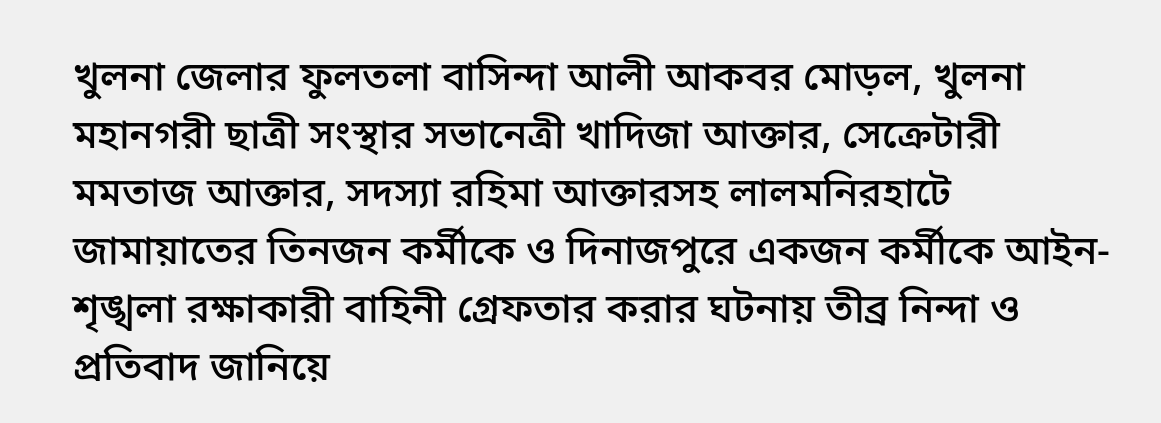খুলনা জেলার ফুলতলা বাসিন্দা আলী আকবর মোড়ল, খুলনা মহানগরী ছাত্রী সংস্থার সভানেত্রী খাদিজা আক্তার, সেক্রেটারী মমতাজ আক্তার, সদস্যা রহিমা আক্তারসহ লালমনিরহাটে জামায়াতের তিনজন কর্মীকে ও দিনাজপুরে একজন কর্মীকে আইন-শৃঙ্খলা রক্ষাকারী বাহিনী গ্রেফতার করার ঘটনায় তীব্র নিন্দা ও প্রতিবাদ জানিয়ে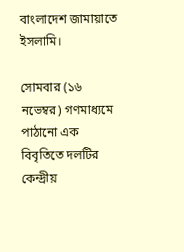বাংলাদেশ জামায়াতে ইসলামি।

সোমবার (১৬ নভেম্বর) গণমাধ্যমে পাঠানো এক বিবৃতিতে দলটির কেন্দ্রীয়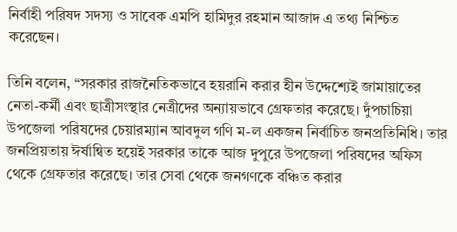নির্বাহী পরিষদ সদস্য ও সাবেক এমপি হামিদুর রহমান আজাদ এ তথ্য নিশ্চিত করেছেন।

তিনি বলেন, “সরকার রাজনৈতিকভাবে হয়রানি করার হীন উদ্দেশ্যেই জামায়াতের নেতা-কর্মী এবং ছাত্রীসংস্থার নেত্রীদের অন্যায়ভাবে গ্রেফতার করেছে। দুঁপচাচিয়া উপজেলা পরিষদের চেয়ারম্যান আবদুল গণি ম-ল একজন নির্বাচিত জনপ্রতিনিধি। তার জনপ্রিয়তায় ঈর্ষান্বিত হয়েই সরকার তাকে আজ দুপুরে উপজেলা পরিষদের অফিস থেকে গ্রেফতার করেছে। তার সেবা থেকে জনগণকে বঞ্চিত করার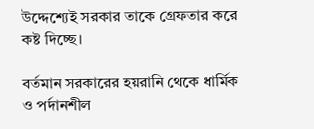উদ্দেশ্যেই সরকার তাকে গ্রেফতার করে কষ্ট দিচ্ছে।

বর্তমান সরকারের হয়রানি থেকে ধার্মিক ও পর্দানশীল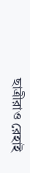ছাত্রীরাও রেহাই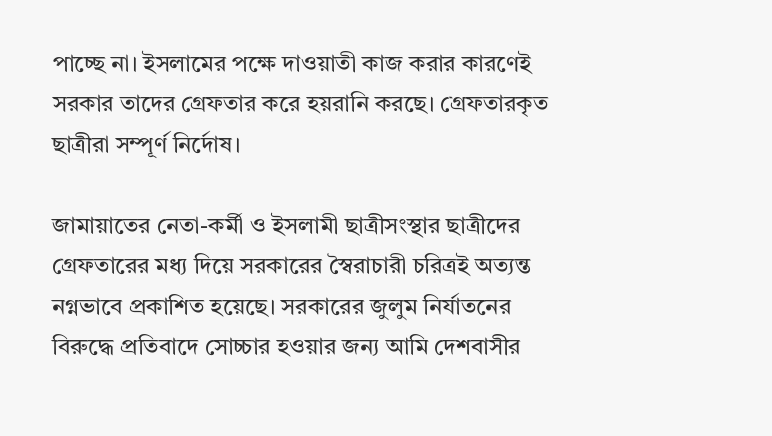পাচ্ছে না। ইসলামের পক্ষে দাওয়াতী কাজ করার কারণেই সরকার তাদের গ্রেফতার করে হয়রানি করছে। গ্রেফতারকৃত ছাত্রীরা সম্পূর্ণ নির্দোষ।

জামায়াতের নেতা-কর্মী ও ইসলামী ছাত্রীসংস্থার ছাত্রীদের গ্রেফতারের মধ্য দিয়ে সরকারের স্বৈরাচারী চরিত্রই অত্যন্ত নগ্নভাবে প্রকাশিত হয়েছে। সরকারের জুলুম নির্যাতনের বিরুদ্ধে প্রতিবাদে সোচ্চার হওয়ার জন্য আমি দেশবাসীর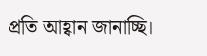প্রতি আহ্বান জানাচ্ছি।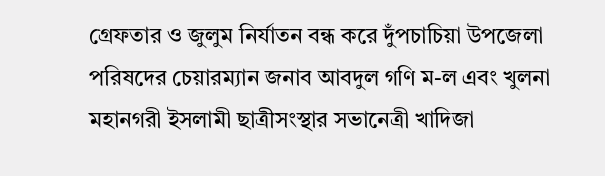গ্রেফতার ও জুলুম নির্যাতন বন্ধ করে দুঁপচাচিয়া উপজেলা পরিষদের চেয়ারম্যান জনাব আবদুল গণি ম-ল এবং খুলনা মহানগরী ইসলামী ছাত্রীসংস্থার সভানেত্রী খাদিজা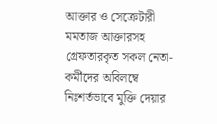আক্তার ও সেক্রেটারী মমতাজ আক্তারসহ গ্রেফতারকৃত সকল নেতা-কর্মীদের অবিলম্বে নিঃশর্তভাবে মুক্তি দেয়ার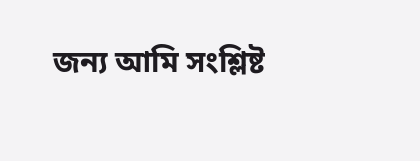জন্য আমি সংশ্লিষ্ট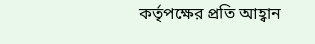কর্তৃপক্ষের প্রতি আহ্বান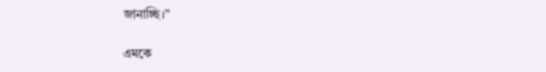জানাচ্ছি।”

এমকে